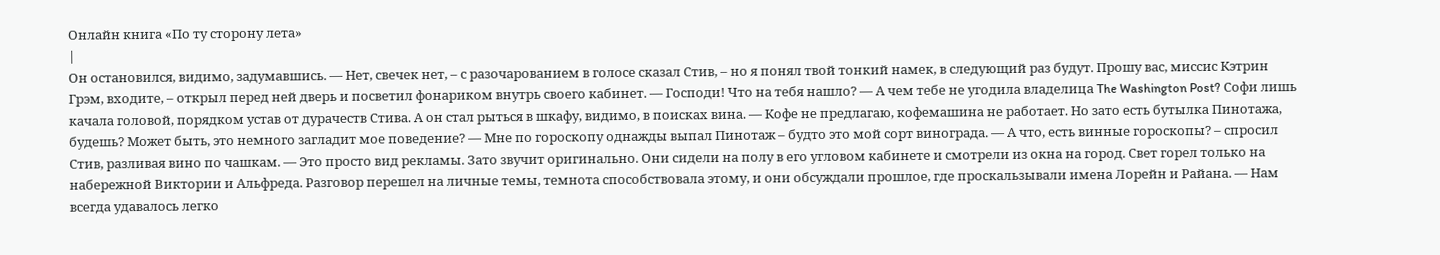Онлайн книга «По ту сторону лета»
|
Он остановился, видимо, задумавшись. — Нет, свечек нет, – с разочарованием в голосе сказал Стив, – но я понял твой тонкий намек, в следующий раз будут. Прошу вас, миссис Кэтрин Грэм, входите, – открыл перед ней дверь и посветил фонариком внутрь своего кабинет. — Господи! Что на тебя нашло? — А чем тебе не угодила владелица The Washington Post? Софи лишь качала головой, порядком устав от дурачеств Стива. А он стал рыться в шкафу, видимо, в поисках вина. — Кофе не предлагаю, кофемашина не работает. Но зато есть бутылка Пинотажа, будешь? Может быть, это немного загладит мое поведение? — Мне по гороскопу однажды выпал Пинотаж – будто это мой сорт винограда. — А что, есть винные гороскопы? – спросил Стив, разливая вино по чашкам. — Это просто вид рекламы. Зато звучит оригинально. Они сидели на полу в его угловом кабинете и смотрели из окна на город. Свет горел только на набережной Виктории и Альфреда. Разговор перешел на личные темы, темнота способствовала этому, и они обсуждали прошлое, где проскальзывали имена Лорейн и Райана. — Нам всегда удавалось легко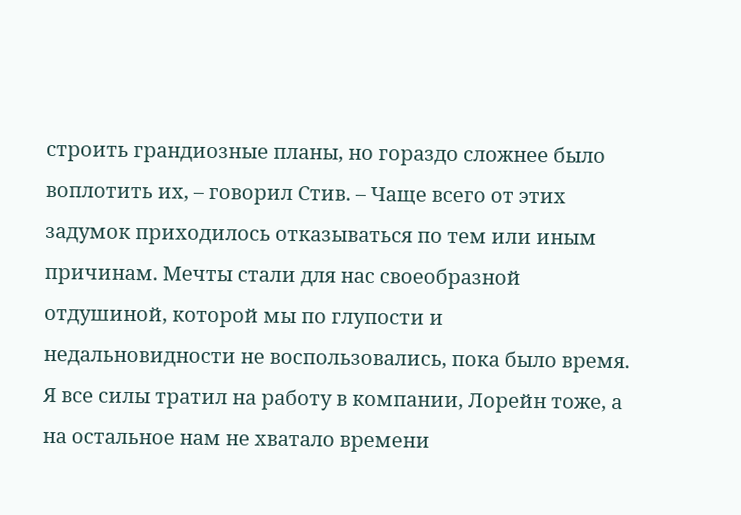строить грандиозные планы, но гораздо сложнее было воплотить их, – говорил Стив. – Чаще всего от этих задумок приходилось отказываться по тем или иным причинам. Мечты стали для нас своеобразной отдушиной, которой мы по глупости и недальновидности не воспользовались, пока было время. Я все силы тратил на работу в компании, Лорейн тоже, а на остальное нам не хватало времени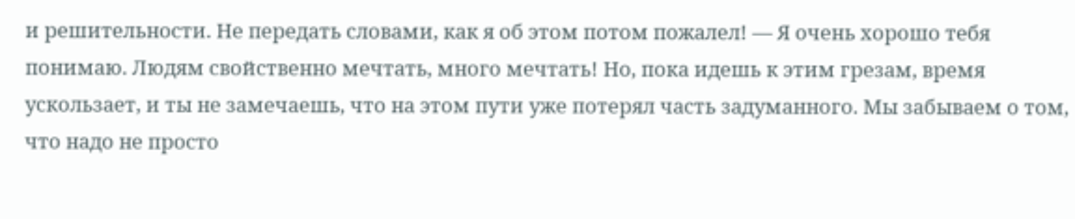и решительности. Не передать словами, как я об этом потом пожалел! — Я очень хорошо тебя понимаю. Людям свойственно мечтать, много мечтать! Но, пока идешь к этим грезам, время ускользает, и ты не замечаешь, что на этом пути уже потерял часть задуманного. Мы забываем о том, что надо не просто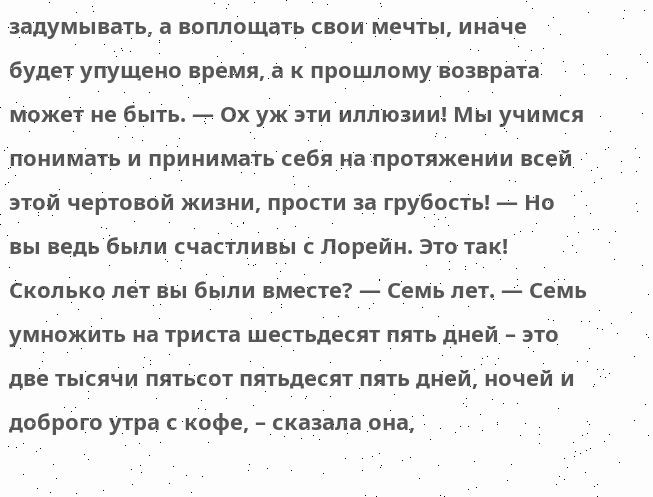задумывать, а воплощать свои мечты, иначе будет упущено время, а к прошлому возврата может не быть. — Ох уж эти иллюзии! Мы учимся понимать и принимать себя на протяжении всей этой чертовой жизни, прости за грубость! — Но вы ведь были счастливы с Лорейн. Это так! Сколько лет вы были вместе? — Семь лет. — Семь умножить на триста шестьдесят пять дней – это две тысячи пятьсот пятьдесят пять дней, ночей и доброго утра с кофе, – сказала она,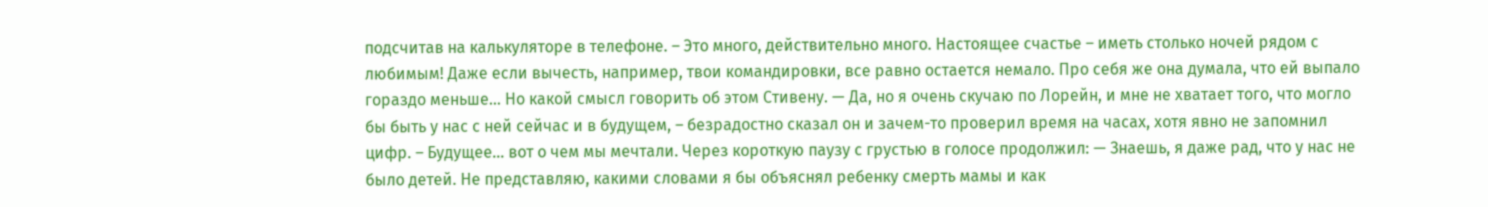подсчитав на калькуляторе в телефоне. – Это много, действительно много. Настоящее счастье – иметь столько ночей рядом с любимым! Даже если вычесть, например, твои командировки, все равно остается немало. Про себя же она думала, что ей выпало гораздо меньше… Но какой смысл говорить об этом Стивену. — Да, но я очень скучаю по Лорейн, и мне не хватает того, что могло бы быть у нас с ней сейчас и в будущем, – безрадостно сказал он и зачем-то проверил время на часах, хотя явно не запомнил цифр. – Будущее… вот о чем мы мечтали. Через короткую паузу с грустью в голосе продолжил: — Знаешь, я даже рад, что у нас не было детей. Не представляю, какими словами я бы объяснял ребенку смерть мамы и как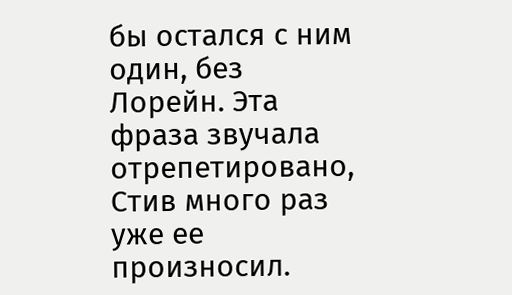бы остался с ним один, без Лорейн. Эта фраза звучала отрепетировано, Стив много раз уже ее произносил.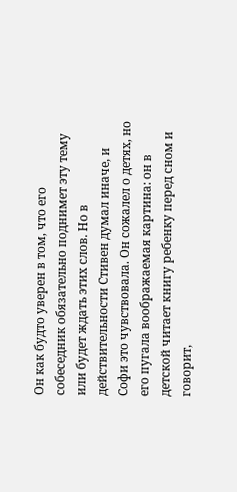Он как будто уверен в том, что его собеседник обязательно поднимет эту тему или будет ждать этих слов. Но в действительности Стивен думал иначе, и Софи это чувствовала. Он сожалел о детях, но его пугала воображаемая картина: он в детской читает книгу ребенку перед сном и говорит,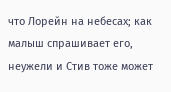что Лорейн на небесах; как малыш спрашивает его, неужели и Стив тоже может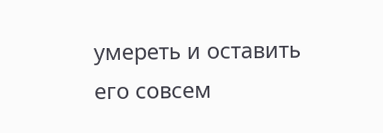умереть и оставить его совсем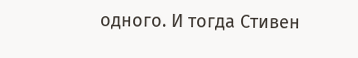одного. И тогда Стивен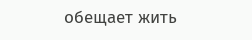обещает жить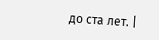до ста лет. |